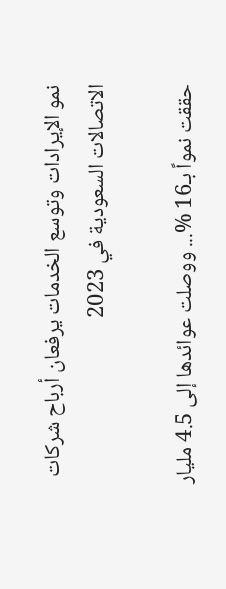نمو الإيرادات وتوسع الخدمات يرفعان أرباح شركات الاتصالات السعودية في 2023

حققت نمواً بـ16 %... ووصلت عوائدها إلى 4.5 مليار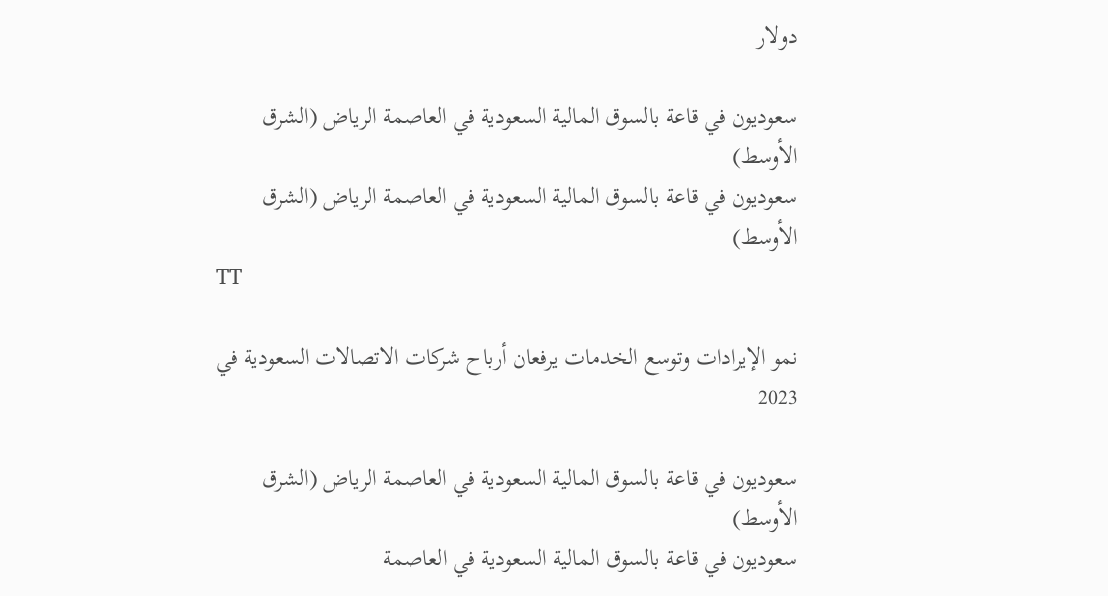دولار

سعوديون في قاعة بالسوق المالية السعودية في العاصمة الرياض (الشرق الأوسط)
سعوديون في قاعة بالسوق المالية السعودية في العاصمة الرياض (الشرق الأوسط)
TT

نمو الإيرادات وتوسع الخدمات يرفعان أرباح شركات الاتصالات السعودية في 2023

سعوديون في قاعة بالسوق المالية السعودية في العاصمة الرياض (الشرق الأوسط)
سعوديون في قاعة بالسوق المالية السعودية في العاصمة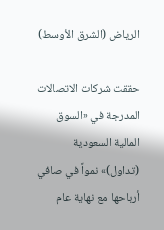الرياض (الشرق الأوسط)

حققت شركات الاتصالات المدرجة في «السوق المالية السعودية (تداول)» نمواً في صافي أرباحها مع نهاية عام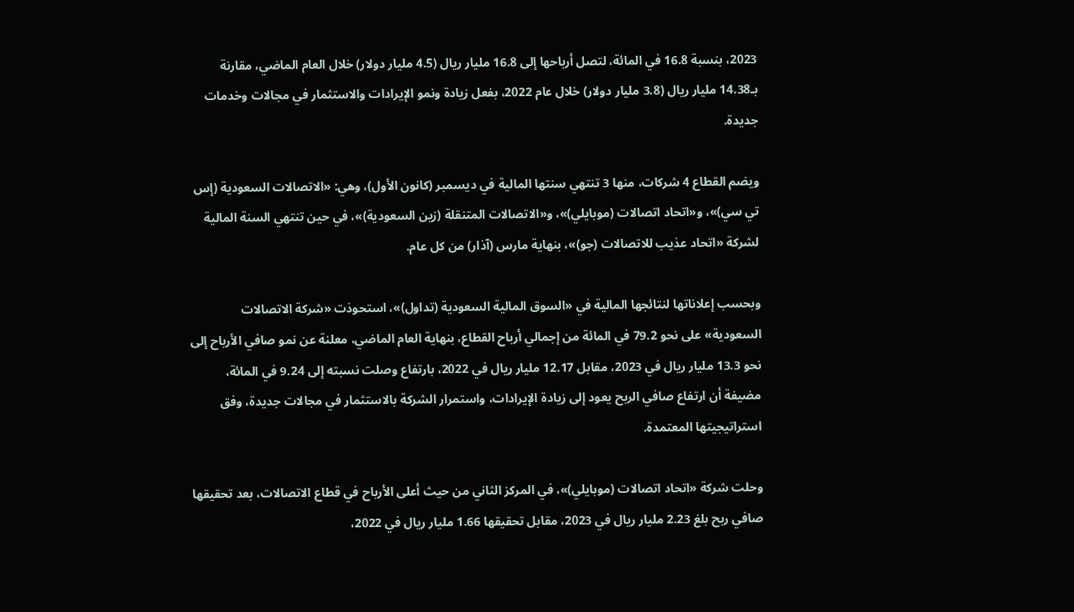2023، بنسبة 16.8 في المائة، لتصل أرباحها إلى 16.8 مليار ريال (4.5 مليار دولار) خلال العام الماضي، مقارنة بـ14.38 مليار ريال (3.8 مليار دولار) خلال عام 2022، بفعل زيادة ونمو الإيرادات والاستثمار في مجالات وخدمات جديدة.

ويضم القطاع 4 شركات، منها 3 تنتهي سنتها المالية في ديسمبر (كانون الأول)، وهي: «الاتصالات السعودية (إس تي سي)»، و«اتحاد اتصالات (موبايلي)»، و«الاتصالات المتنقلة (زين السعودية)»، في حين تنتهي السنة المالية لشركة «اتحاد عذيب للاتصالات (جو)»، بنهاية مارس (آذار) من كل عام.

وبحسب إعلاناتها لنتائجها المالية في «السوق المالية السعودية (تداول)»، استحوذت «شركة الاتصالات السعودية» على نحو 79.2 في المائة من إجمالي أرباح القطاع، بنهاية العام الماضي، معلنة عن نمو صافي الأرباح إلى نحو 13.3 مليار ريال في 2023، مقابل 12.17 مليار ريال في 2022، بارتفاع وصلت نسبته إلى 9.24 في المائة، مضيفة أن ارتفاع صافي الربح يعود إلى زيادة الإيرادات، واستمرار الشركة بالاستثمار في مجالات جديدة، وفق استراتيجيتها المعتمدة.

وحلت شركة «اتحاد اتصالات (موبايلي)»، في المركز الثاني من حيث أعلى الأرباح في قطاع الاتصالات، بعد تحقيقها صافي ربح بلغ 2.23 مليار ريال في 2023، مقابل تحقيقها 1.66 مليار ريال في 2022،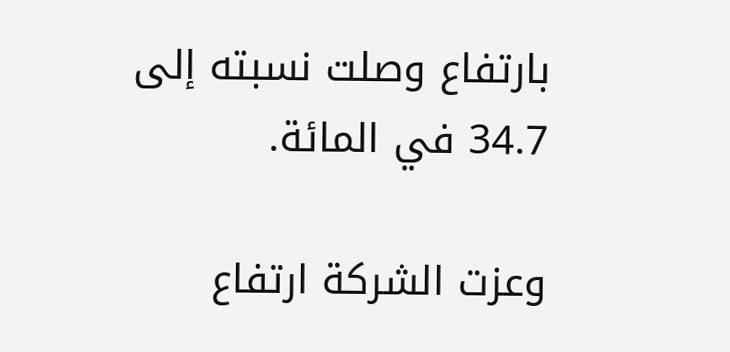بارتفاع وصلت نسبته إلى 34.7 في المائة.

وعزت الشركة ارتفاع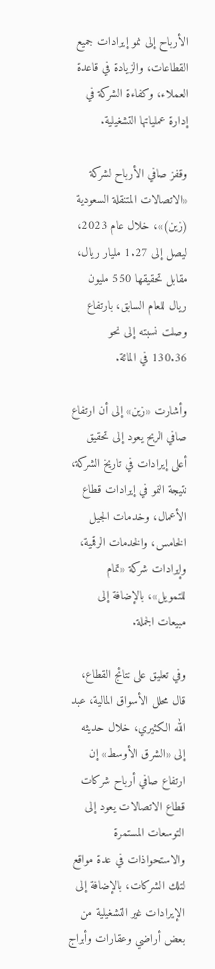الأرباح إلى نمو إيرادات جميع القطاعات، والزيادة في قاعدة العملاء، وكفاءة الشركة في إدارة عملياتها التشغيلية.

وقفز صافي الأرباح لشركة «الاتصالات المتنقلة السعودية (زين)»، خلال عام 2023، ليصل إلى 1.27 مليار ريال، مقابل تحقيقها 550 مليون ريال للعام السابق، بارتفاع وصلت نسبته إلى نحو 130.36 في المائة.

وأشارت «زين» إلى أن ارتفاع صافي الربح يعود إلى تحقيق أعلى إيرادات في تاريخ الشركة، نتيجة النمو في إيرادات قطاع الأعمال، وخدمات الجيل الخامس، والخدمات الرقمية، وإيرادات شركة «تمام للتمويل»، بالإضافة إلى مبيعات الجملة.

وفي تعليق على نتائج القطاع، قال محلل الأسواق المالية، عبد الله الكثيري، خلال حديثه إلى «الشرق الأوسط» إن ارتفاع صافي أرباح شركات قطاع الاتصالات يعود إلى التوسعات المستمرة والاستحواذات في عدة مواقع لتلك الشركات، بالإضافة إلى الإيرادات غير التشغيلية من بعض أراضي وعقارات وأبراج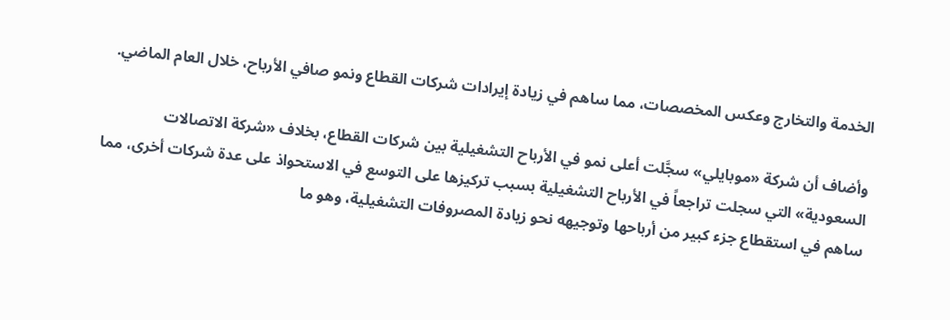الخدمة والتخارج وعكس المخصصات، مما ساهم في زيادة إيرادات شركات القطاع ونمو صافي الأرباح، خلال العام الماضي.

وأضاف أن شركة «موبايلي» سجَّلت أعلى نمو في الأرباح التشغيلية بين شركات القطاع، بخلاف «شركة الاتصالات السعودية» التي سجلت تراجعاً في الأرباح التشغيلية بسبب تركيزها على التوسع في الاستحواذ على عدة شركات أخرى، مما ساهم في استقطاع جزء كبير من أرباحها وتوجيهه نحو زيادة المصروفات التشغيلية، وهو ما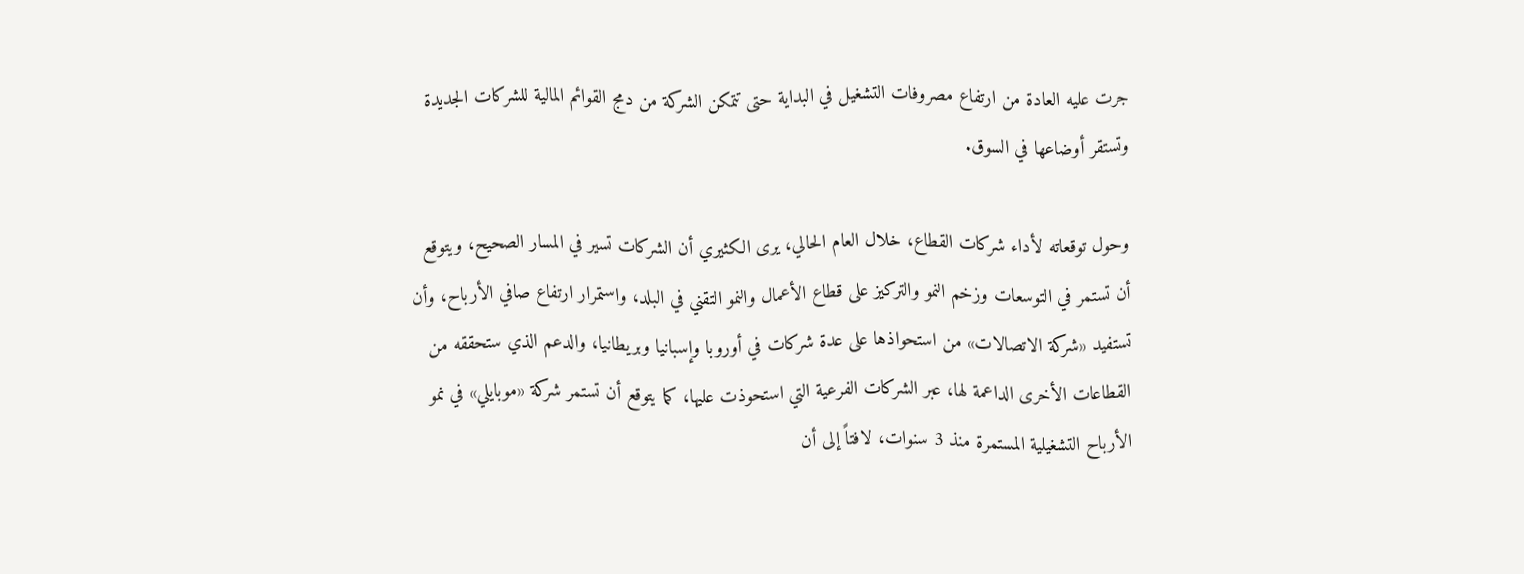جرت عليه العادة من ارتفاع مصروفات التشغيل في البداية حتى تتمكن الشركة من دمج القوائم المالية للشركات الجديدة وتستقر أوضاعها في السوق.

وحول توقعاته لأداء شركات القطاع، خلال العام الحالي، يرى الكثيري أن الشركات تسير في المسار الصحيح، ويتوقع أن تستمر في التوسعات وزخم النمو والتركيز على قطاع الأعمال والنمو التقني في البلد، واستمرار ارتفاع صافي الأرباح، وأن تستفيد «شركة الاتصالات» من استحواذها على عدة شركات في أوروبا وإسبانيا وبريطانيا، والدعم الذي ستحققه من القطاعات الأخرى الداعمة لها، عبر الشركات الفرعية التي استحوذت عليها، كما يتوقع أن تستمر شركة «موبايلي» في نمو الأرباح التشغيلية المستمرة منذ 3 سنوات، لافتاً إلى أن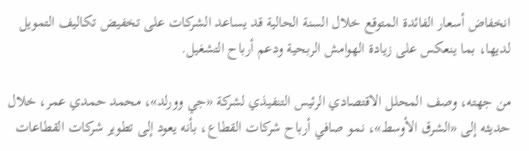انخفاض أسعار الفائدة المتوقع خلال السنة الحالية قد يساعد الشركات على تخفيض تكاليف التمويل لديها، بما ينعكس على زيادة الهوامش الربحية ودعم أرباح التشغيل.

من جهته، وصف المحلل الاقتصادي الرئيس التنفيذي لشركة «جي وورلد»، محمد حمدي عمر، خلال حديثه إلى «الشرق الأوسط»، نمو صافي أرباح شركات القطاع، بأنه يعود إلى تطوير شركات القطاعات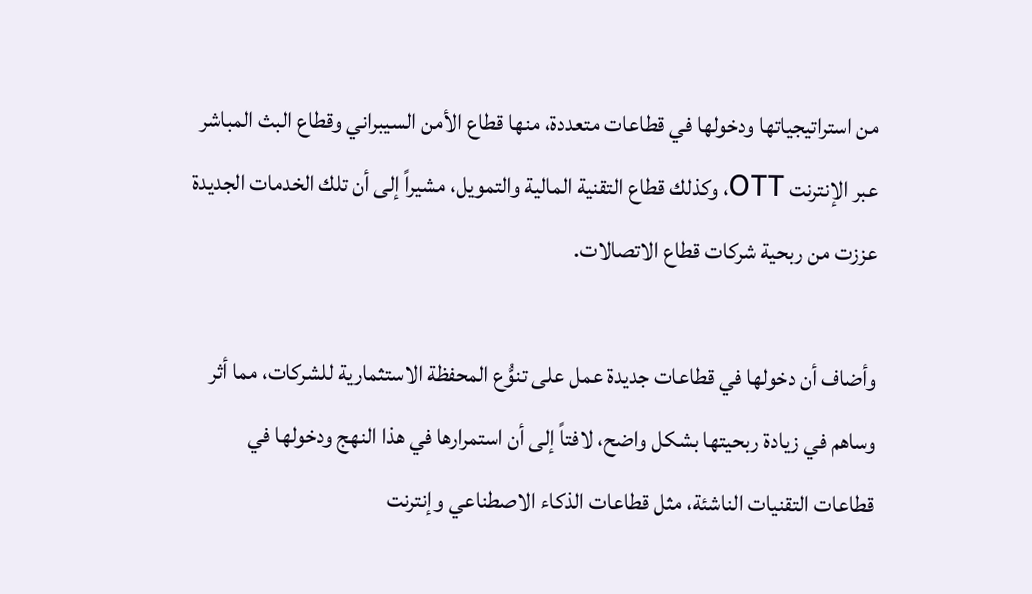من استراتيجياتها ودخولها في قطاعات متعددة، منها قطاع الأمن السيبراني وقطاع البث المباشر عبر الإنترنت OTT، وكذلك قطاع التقنية المالية والتمويل، مشيراً إلى أن تلك الخدمات الجديدة عززت من ربحية شركات قطاع الاتصالات.

وأضاف أن دخولها في قطاعات جديدة عمل على تنوُّع المحفظة الاستثمارية للشركات، مما أثر وساهم في زيادة ربحيتها بشكل واضح، لافتاً إلى أن استمرارها في هذا النهج ودخولها في قطاعات التقنيات الناشئة، مثل قطاعات الذكاء الاصطناعي وإنترنت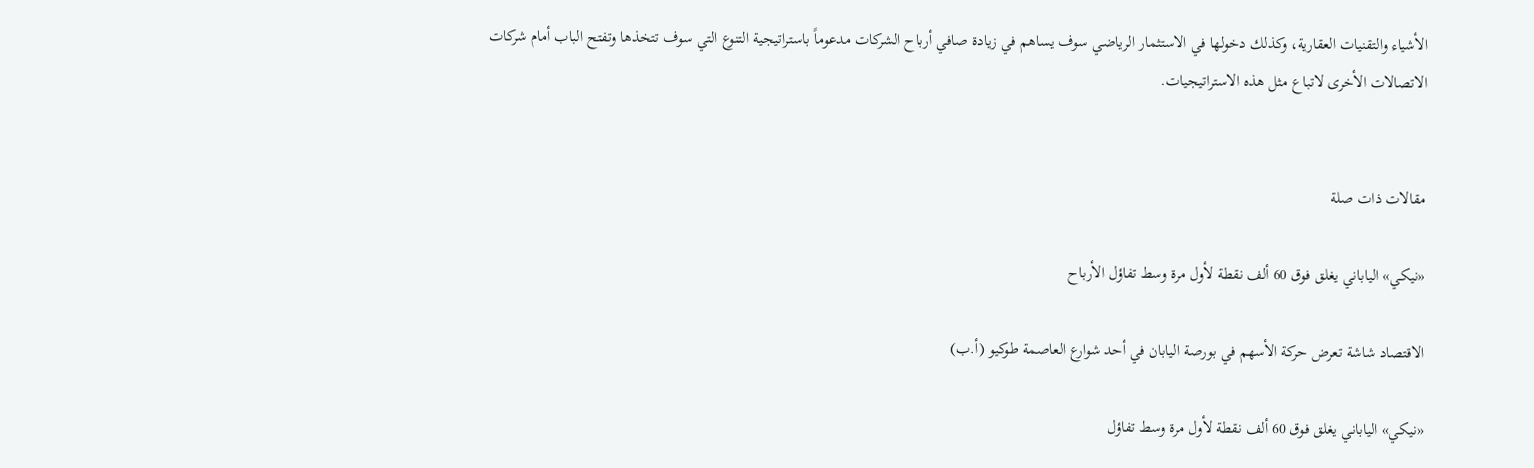الأشياء والتقنيات العقارية، وكذلك دخولها في الاستثمار الرياضي سوف يساهم في زيادة صافي أرباح الشركات مدعوماً باستراتيجية التنوع التي سوف تتخذها وتفتح الباب أمام شركات الاتصالات الأخرى لاتباع مثل هذه الاستراتيجيات.


مقالات ذات صلة

«نيكي» الياباني يغلق فوق 60 ألف نقطة لأول مرة وسط تفاؤل الأرباح

الاقتصاد شاشة تعرض حركة الأسهم في بورصة اليابان في أحد شوارع العاصمة طوكيو (أ.ب)

«نيكي» الياباني يغلق فوق 60 ألف نقطة لأول مرة وسط تفاؤل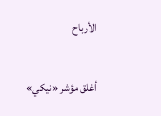الأرباح

أغلق مؤشر «نيكي»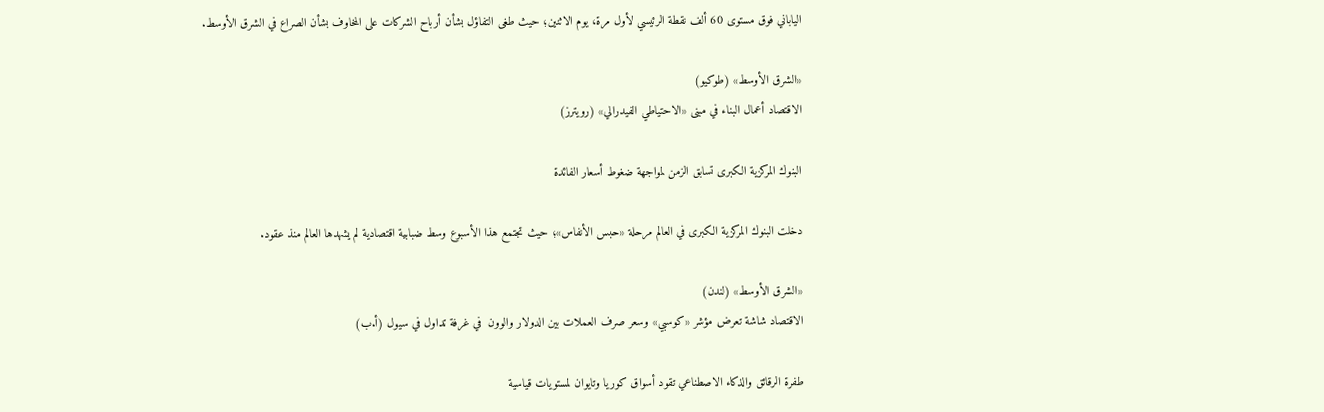الياباني فوق مستوى 60 ألف نقطة الرئيسي لأول مرة، يوم الاثنين؛ حيث طغى التفاؤل بشأن أرباح الشركات على المخاوف بشأن الصراع في الشرق الأوسط.

«الشرق الأوسط» (طوكيو)
الاقتصاد أعمال البناء في مبنى «الاحتياطي الفيدرالي» (رويترز)

البنوك المركزية الكبرى تسابق الزمن لمواجهة ضغوط أسعار الفائدة

دخلت البنوك المركزية الكبرى في العالم مرحلة «حبس الأنفاس»؛ حيث تجتمع هذا الأسبوع وسط ضبابية اقتصادية لم يشهدها العالم منذ عقود.

«الشرق الأوسط» (لندن)
الاقتصاد شاشة تعرض مؤشر «كوسبي» وسعر صرف العملات بين الدولار والوون  في غرفة تداول في سيول (أ.ب)

طفرة الرقائق والذكاء الاصطناعي تقود أسواق كوريا وتايوان لمستويات قياسية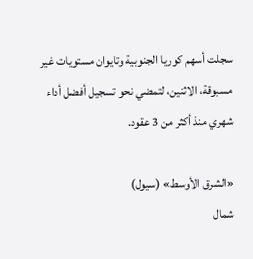سجلت أسهم كوريا الجنوبية وتايوان مستويات غير مسبوقة، الاثنين، لتمضي نحو تسجيل أفضل أداء شهري منذ أكثر من 3 عقود.

«الشرق الأوسط» (سيول)
شمال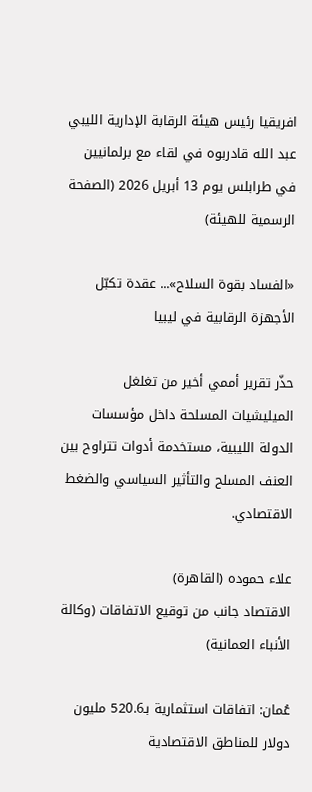افريقيا رئيس هيئة الرقابة الإدارية الليبي عبد الله قادربوه في لقاء مع برلمانيين في طرابلس يوم 13 أبريل 2026 (الصفحة الرسمية للهيئة)

«الفساد بقوة السلاح»... عقدة تكبّل الأجهزة الرقابية في ليبيا

حذّر تقرير أممي أخير من تغلغل الميليشيات المسلحة داخل مؤسسات الدولة الليبية، مستخدمة أدوات تتراوح بين العنف المسلح والتأثير السياسي والضغط الاقتصادي.

علاء حموده (القاهرة)
الاقتصاد جانب من توقيع الاتفاقات (وكالة الأنباء العمانية)

عُمان: اتفاقات استثمارية بـ520.6 مليون دولار للمناطق الاقتصادية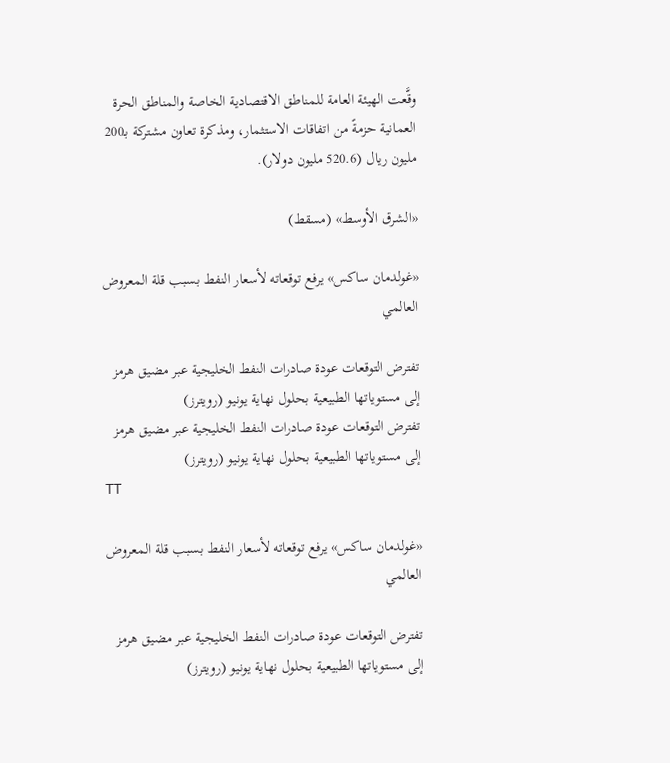وقَّعت الهيئة العامة للمناطق الاقتصادية الخاصة والمناطق الحرة العمانية حزمةً من اتفاقات الاستثمار، ومذكرة تعاون مشتركة بـ200 مليون ريال (520.6 مليون دولار).

«الشرق الأوسط» (مسقط)

«غولدمان ساكس» يرفع توقعاته لأسعار النفط بسبب قلة المعروض العالمي

تفترض التوقعات عودة صادرات النفط الخليجية عبر مضيق هرمز إلى مستوياتها الطبيعية بحلول نهاية يونيو (رويترز)
تفترض التوقعات عودة صادرات النفط الخليجية عبر مضيق هرمز إلى مستوياتها الطبيعية بحلول نهاية يونيو (رويترز)
TT

«غولدمان ساكس» يرفع توقعاته لأسعار النفط بسبب قلة المعروض العالمي

تفترض التوقعات عودة صادرات النفط الخليجية عبر مضيق هرمز إلى مستوياتها الطبيعية بحلول نهاية يونيو (رويترز)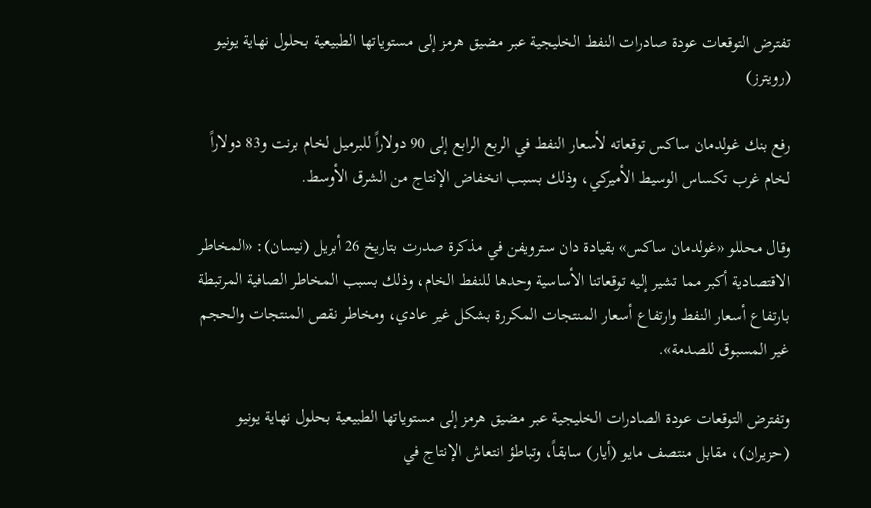تفترض التوقعات عودة صادرات النفط الخليجية عبر مضيق هرمز إلى مستوياتها الطبيعية بحلول نهاية يونيو (رويترز)

رفع بنك غولدمان ساكس توقعاته لأسعار النفط في الربع الرابع إلى 90 دولاراً للبرميل لخام برنت و83 دولاراً لخام غرب تكساس الوسيط الأميركي، وذلك بسبب انخفاض الإنتاج من الشرق الأوسط.

وقال محللو «غولدمان ساكس» بقيادة دان سترويفن في مذكرة صدرت بتاريخ 26 أبريل (نيسان): «المخاطر الاقتصادية أكبر مما تشير إليه توقعاتنا الأساسية وحدها للنفط الخام، وذلك بسبب المخاطر الصافية المرتبطة بارتفاع أسعار النفط وارتفاع أسعار المنتجات المكررة بشكل غير عادي، ومخاطر نقص المنتجات والحجم غير المسبوق للصدمة».

وتفترض التوقعات عودة الصادرات الخليجية عبر مضيق هرمز إلى مستوياتها الطبيعية بحلول نهاية يونيو (حزيران)، مقابل منتصف مايو (أيار) سابقاً، وتباطؤ انتعاش الإنتاج في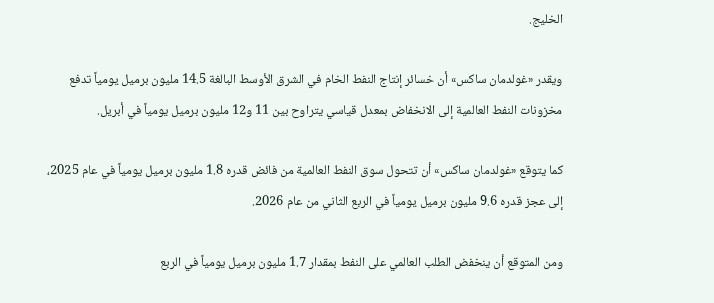الخليج.

ويقدر «غولدمان ساكس» أن خسائر إنتاج النفط الخام في الشرق الأوسط البالغة 14.5 مليون برميل يومياً تدفع مخزونات النفط العالمية إلى الانخفاض بمعدل قياسي يتراوح بين 11 و12 مليون برميل يومياً في أبريل.

كما يتوقع «غولدمان ساكس» أن تتحول سوق النفط العالمية من فائض قدره 1.8 مليون برميل يومياً في عام 2025، إلى عجز قدره 9.6 مليون برميل يومياً في الربع الثاني من عام 2026.

ومن المتوقع أن ينخفض الطلب العالمي على النفط بمقدار 1.7 مليون برميل يومياً في الربع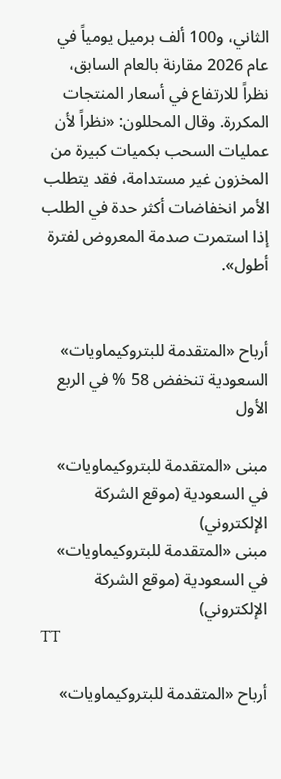الثاني، و100 ألف برميل يومياً في عام 2026 مقارنة بالعام السابق، نظراً للارتفاع في أسعار المنتجات المكررة. وقال المحللون: «نظراً لأن عمليات السحب بكميات كبيرة من المخزون غير مستدامة، فقد يتطلب الأمر انخفاضات أكثر حدة في الطلب إذا استمرت صدمة المعروض لفترة أطول».


أرباح «المتقدمة للبتروكيماويات» السعودية تنخفض 58 % في الربع الأول

مبنى «المتقدمة للبتروكيماويات» في السعودية (موقع الشركة الإلكتروني)
مبنى «المتقدمة للبتروكيماويات» في السعودية (موقع الشركة الإلكتروني)
TT

أرباح «المتقدمة للبتروكيماويات»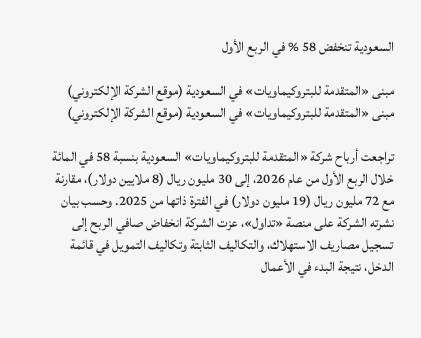السعودية تنخفض 58 % في الربع الأول

مبنى «المتقدمة للبتروكيماويات» في السعودية (موقع الشركة الإلكتروني)
مبنى «المتقدمة للبتروكيماويات» في السعودية (موقع الشركة الإلكتروني)

تراجعت أرباح شركة «المتقدمة للبتروكيماويات» السعودية بنسبة 58 في المائة خلال الربع الأول من عام 2026، إلى 30 مليون ريال (8 ملايين دولار)، مقارنة مع 72 مليون ريال (19 مليون دولار) في الفترة ذاتها من 2025. وحسب بيان نشرته الشركة على منصة «تداول»، عزت الشركة انخفاض صافي الربح إلى تسجيل مصاريف الاستهلاك، والتكاليف الثابتة وتكاليف التمويل في قائمة الدخل، نتيجة البدء في الأعمال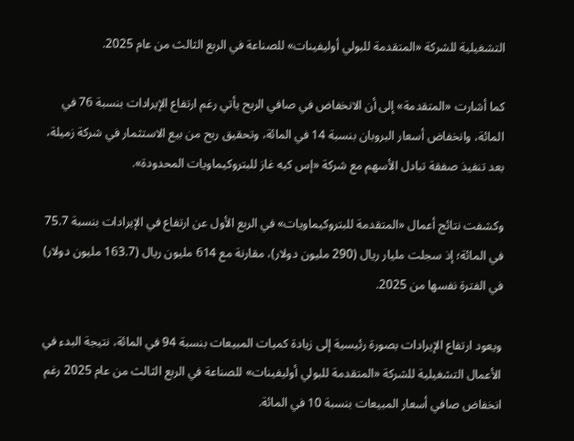التشغيلية للشركة «المتقدمة للبولي أوليفينات» للصناعة في الربع الثالث من عام 2025.

كما أشارت «المتقدمة» إلى أن الانخفاض في صافي الربح يأتي رغم ارتفاع الإيرادات بنسبة 76 في المائة، وانخفاض أسعار البروبان بنسبة 14 في المائة، وتحقيق ربح من بيع الاستثمار في شركة زميلة، بعد تنفيذ صفقة تبادل الأسهم مع شركة «إس كيه غاز للبتروكيماويات المحدودة».

وكشفت نتائج أعمال «المتقدمة للبتروكيماويات» في الربع الأول عن ارتفاع في الإيرادات بنسبة 75.7 في المائة؛ إذ سجلت مليار ريال (290 مليون دولار)، مقارنة مع 614 مليون ريال (163.7 مليون دولار) في الفترة نفسها من 2025.

ويعود ارتفاع الإيرادات بصورة رئيسية إلى زيادة كميات المبيعات بنسبة 94 في المائة، نتيجة البدء في الأعمال التشغيلية للشركة «المتقدمة للبولي أوليفينات» للصناعة في الربع الثالث من عام 2025 رغم انخفاض صافي أسعار المبيعات بنسبة 10 في المائة.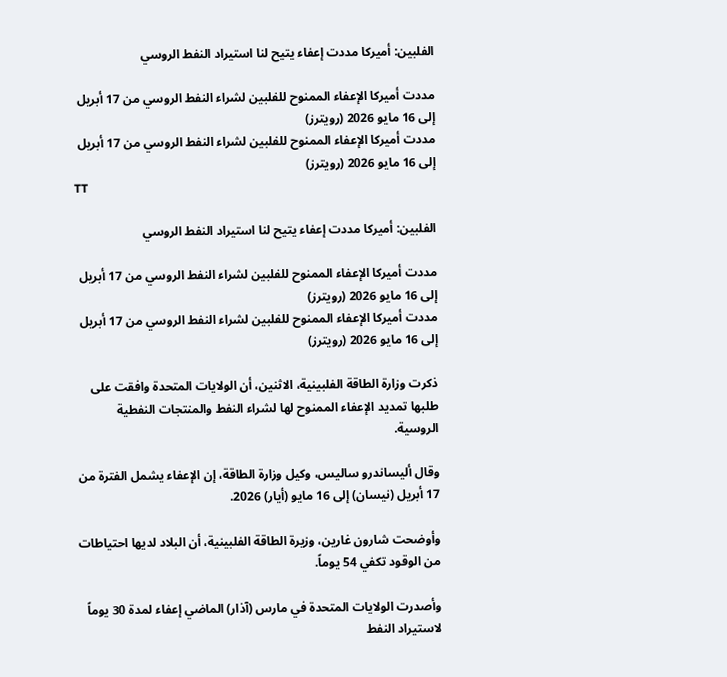الفلبين: أميركا مددت إعفاء يتيح لنا استيراد النفط الروسي

مددت أميركا الإعفاء الممنوح للفلبين لشراء النفط الروسي من 17 أبريل إلى 16 مايو 2026 (رويترز)
مددت أميركا الإعفاء الممنوح للفلبين لشراء النفط الروسي من 17 أبريل إلى 16 مايو 2026 (رويترز)
TT

الفلبين: أميركا مددت إعفاء يتيح لنا استيراد النفط الروسي

مددت أميركا الإعفاء الممنوح للفلبين لشراء النفط الروسي من 17 أبريل إلى 16 مايو 2026 (رويترز)
مددت أميركا الإعفاء الممنوح للفلبين لشراء النفط الروسي من 17 أبريل إلى 16 مايو 2026 (رويترز)

ذكرت وزارة الطاقة الفلبينية، الاثنين، أن الولايات المتحدة وافقت على طلبها تمديد الإعفاء الممنوح لها لشراء النفط والمنتجات النفطية الروسية.

وقال أليساندرو ساليس، وكيل وزارة الطاقة، إن الإعفاء يشمل الفترة من 17 أبريل (نيسان) إلى 16 مايو (أيار) 2026.

وأوضحت شارون غارين، وزيرة الطاقة الفلبينية، أن البلاد لديها احتياطات من الوقود تكفي 54 يوماً.

وأصدرت الولايات المتحدة في مارس (آذار) الماضي إعفاء لمدة 30 يوماً لاستيراد النفط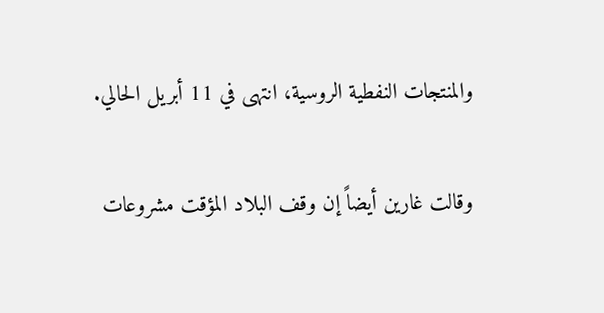والمنتجات النفطية الروسية، انتهى في 11 أبريل الحالي.

وقالت غارين أيضاً إن وقف البلاد المؤقت مشروعات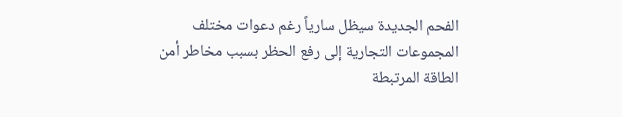الفحم الجديدة سيظل سارياً رغم دعوات مختلف المجموعات التجارية إلى رفع الحظر بسبب مخاطر أمن الطاقة المرتبطة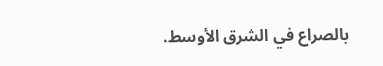بالصراع في الشرق الأوسط.